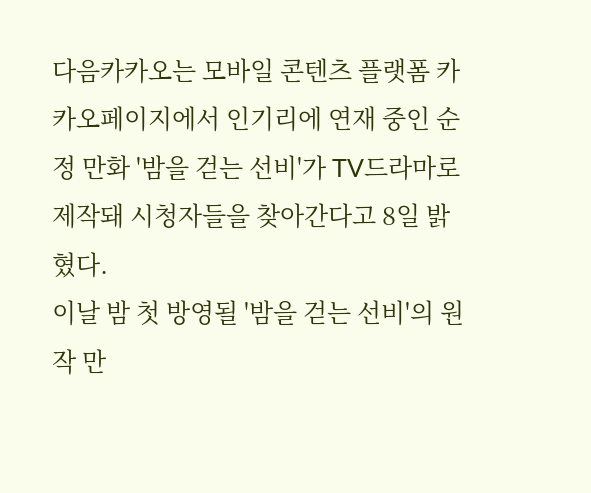다음카카오는 모바일 콘텐츠 플랫폼 카카오페이지에서 인기리에 연재 중인 순정 만화 '밤을 걷는 선비'가 TV드라마로 제작돼 시청자들을 찾아간다고 8일 밝혔다.
이날 밤 첫 방영될 '밤을 걷는 선비'의 원작 만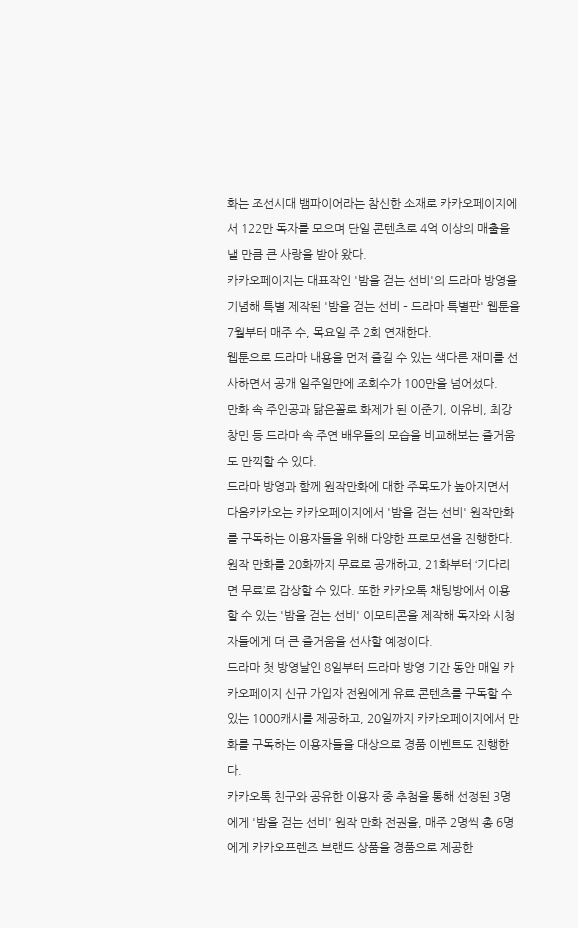화는 조선시대 뱀파이어라는 참신한 소재로 카카오페이지에서 122만 독자를 모으며 단일 콘텐츠로 4억 이상의 매출을 낼 만큼 큰 사랑을 받아 왔다.
카카오페이지는 대표작인 '밤을 걷는 선비'의 드라마 방영을 기념해 특별 제작된 '밤을 걷는 선비 – 드라마 특별판' 웹툰을 7월부터 매주 수, 목요일 주 2회 연재한다.
웹툰으로 드라마 내용을 먼저 즐길 수 있는 색다른 재미를 선사하면서 공개 일주일만에 조회수가 100만을 넘어섰다.
만화 속 주인공과 닮은꼴로 화제가 된 이준기, 이유비, 최강창민 등 드라마 속 주연 배우들의 모습을 비교해보는 즐거움도 만끽할 수 있다.
드라마 방영과 함께 원작만화에 대한 주목도가 높아지면서 다음카카오는 카카오페이지에서 '밤을 걷는 선비' 원작만화를 구독하는 이용자들을 위해 다양한 프로모션을 진행한다.
원작 만화를 20화까지 무료로 공개하고, 21화부터 ‘기다리면 무료’로 감상할 수 있다. 또한 카카오톡 채팅방에서 이용할 수 있는 '밤을 걷는 선비' 이모티콘을 제작해 독자와 시청자들에게 더 큰 즐거움을 선사할 예정이다.
드라마 첫 방영날인 8일부터 드라마 방영 기간 동안 매일 카카오페이지 신규 가입자 전원에게 유료 콘텐츠를 구독할 수 있는 1000캐시를 제공하고, 20일까지 카카오페이지에서 만화를 구독하는 이용자들을 대상으로 경품 이벤트도 진행한다.
카카오톡 친구와 공유한 이용자 중 추첨을 통해 선정된 3명에게 '밤을 걷는 선비' 원작 만화 전권을, 매주 2명씩 총 6명에게 카카오프렌즈 브랜드 상품을 경품으로 제공한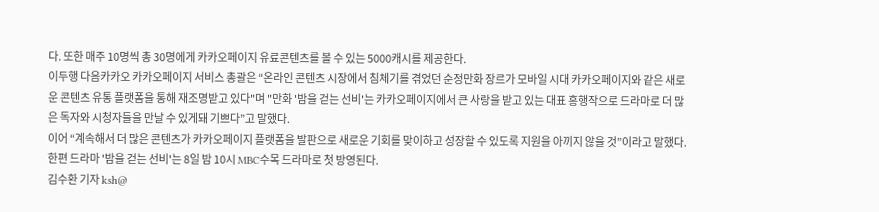다. 또한 매주 10명씩 총 30명에게 카카오페이지 유료콘텐츠를 볼 수 있는 5000캐시를 제공한다.
이두행 다음카카오 카카오페이지 서비스 총괄은 “온라인 콘텐츠 시장에서 침체기를 겪었던 순정만화 장르가 모바일 시대 카카오페이지와 같은 새로운 콘텐츠 유통 플랫폼을 통해 재조명받고 있다"며 "만화 '밤을 걷는 선비'는 카카오페이지에서 큰 사랑을 받고 있는 대표 흥행작으로 드라마로 더 많은 독자와 시청자들을 만날 수 있게돼 기쁘다”고 말했다.
이어 “계속해서 더 많은 콘텐츠가 카카오페이지 플랫폼을 발판으로 새로운 기회를 맞이하고 성장할 수 있도록 지원을 아끼지 않을 것”이라고 말했다.
한편 드라마 '밤을 걷는 선비'는 8일 밤 10시 MBC수목 드라마로 첫 방영된다.
김수환 기자 ksh@